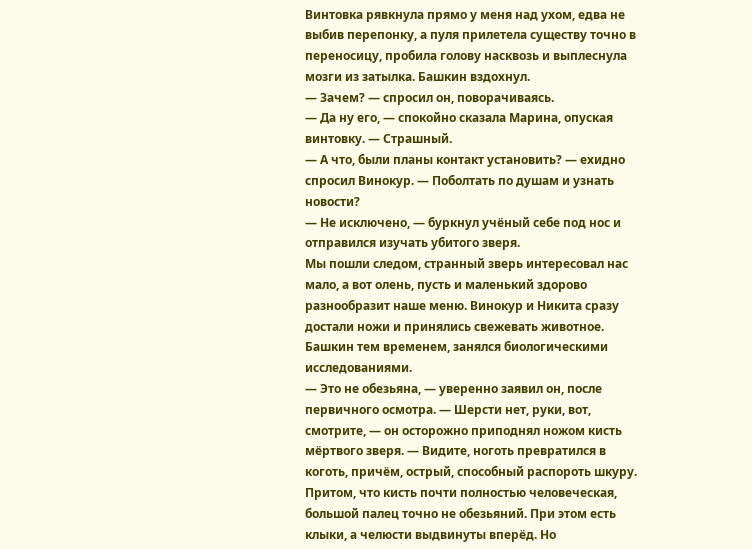Винтовка рявкнула прямо у меня над ухом, едва не выбив перепонку, а пуля прилетела существу точно в переносицу, пробила голову насквозь и выплеснула мозги из затылка. Башкин вздохнул.
— Зачем? — спросил он, поворачиваясь.
— Да ну его, — спокойно сказала Марина, опуская винтовку. — Страшный.
— А что, были планы контакт установить? — ехидно спросил Винокур. — Поболтать по душам и узнать новости?
— Не исключено, — буркнул учёный себе под нос и отправился изучать убитого зверя.
Мы пошли следом, странный зверь интересовал нас мало, а вот олень, пусть и маленький здорово разнообразит наше меню. Винокур и Никита сразу достали ножи и принялись свежевать животное. Башкин тем временем, занялся биологическими исследованиями.
— Это не обезьяна, — уверенно заявил он, после первичного осмотра. — Шерсти нет, руки, вот, смотрите, — он осторожно приподнял ножом кисть мёртвого зверя. — Видите, ноготь превратился в коготь, причём, острый, способный распороть шкуру. Притом, что кисть почти полностью человеческая, большой палец точно не обезьяний. При этом есть клыки, а челюсти выдвинуты вперёд. Но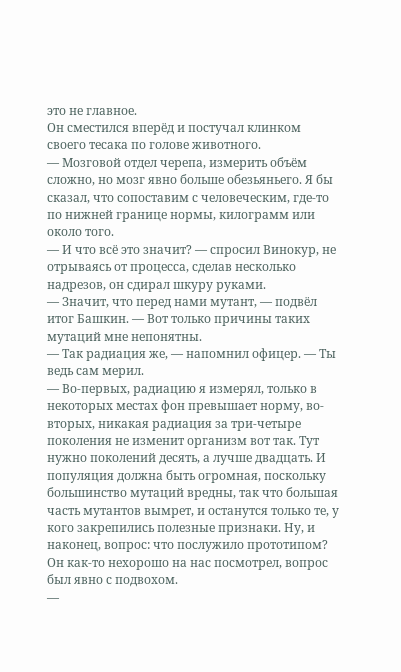это не главное.
Он сместился вперёд и постучал клинком своего тесака по голове животного.
— Мозговой отдел черепа, измерить объём сложно, но мозг явно больше обезьяньего. Я бы сказал, что сопоставим с человеческим, где-то по нижней границе нормы, килограмм или около того.
— И что всё это значит? — спросил Винокур, не отрываясь от процесса, сделав несколько надрезов, он сдирал шкуру руками.
— Значит, что перед нами мутант, — подвёл итог Башкин. — Вот только причины таких мутаций мне непонятны.
— Так радиация же, — напомнил офицер. — Ты ведь сам мерил.
— Во-первых, радиацию я измерял, только в некоторых местах фон превышает норму, во-вторых, никакая радиация за три-четыре поколения не изменит организм вот так. Тут нужно поколений десять, а лучше двадцать. И популяция должна быть огромная, поскольку большинство мутаций вредны, так что большая часть мутантов вымрет, и останутся только те, у кого закрепились полезные признаки. Ну, и наконец, вопрос: что послужило прототипом?
Он как-то нехорошо на нас посмотрел, вопрос был явно с подвохом.
—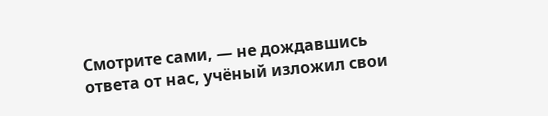Смотрите сами, — не дождавшись ответа от нас, учёный изложил свои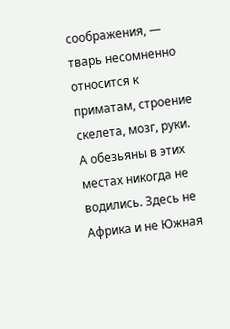соображения, — тварь несомненно относится к приматам, строение скелета, мозг, руки. А обезьяны в этих местах никогда не водились. Здесь не Африка и не Южная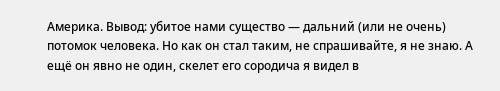Америка. Вывод: убитое нами существо — дальний (или не очень) потомок человека. Но как он стал таким, не спрашивайте, я не знаю. А ещё он явно не один, скелет его сородича я видел в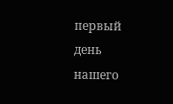первый день нашего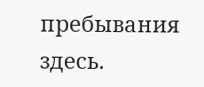пребывания здесь.